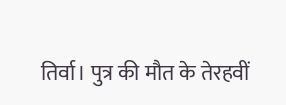तिर्वा। पुत्र की मौत के तेरहवीं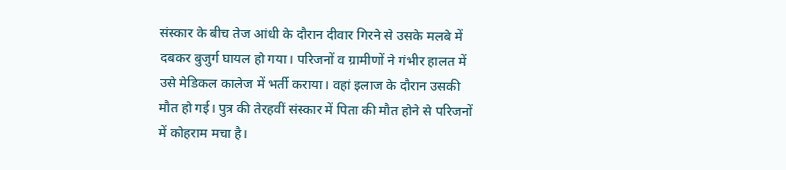संस्कार के बीच तेज आंधी के दौरान दीवार गिरने से उसके मलबे में दबकर बुजुर्ग घायल हो गया। परिजनों व ग्रामीणों ने गंभीर हालत में उसे मेडिकल कालेज में भर्ती कराया। वहां इलाज के दौरान उसकी मौत हो गई। पुत्र की तेरहवीं संस्कार में पिता की मौत होने से परिजनों में कोहराम मचा है।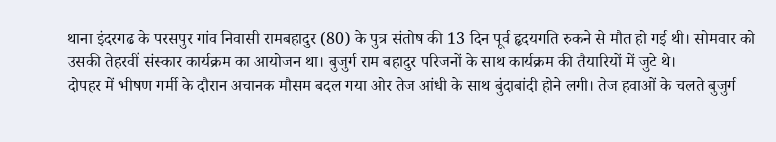थाना इंदरगढ के परसपुर गांव निवासी रामबहादुर (80) के पुत्र संतोष की 13 दिन पूर्व हृदयगति रुकने से मौत हो गई थी। सोमवार को उसकी तेहरवीं संस्कार कार्यक्रम का आयोजन था। बुजुर्ग राम बहादुर परिजनों के साथ कार्यक्रम की तैयारियों में जुटे थे।
दोपहर में भीषण गर्मी के दौरान अचानक मौसम बदल गया ओर तेज आंधी के साथ बुंदाबांदी होने लगी। तेज हवाओं के चलते बुजुर्ग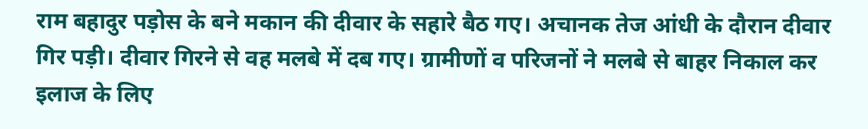राम बहादुर पड़ोस के बने मकान की दीवार के सहारे बैठ गए। अचानक तेज आंधी के दौरान दीवार गिर पड़ी। दीवार गिरने से वह मलबे में दब गए। ग्रामीणों व परिजनों ने मलबे से बाहर निकाल कर इलाज के लिए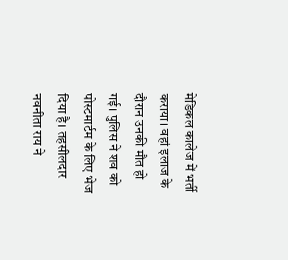मेडिकल कालेज में भर्ती कराया। वहां इलाज के दौरान उनकी मौत हो गई। पुलिस ने शव को पोस्टमार्टम के लिए भेज दिया है। तहसीलदार नवनीता राय ने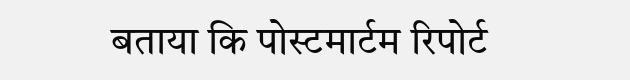बताया कि पोस्टमार्टम रिपोर्ट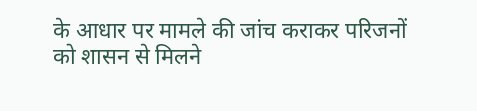के आधार पर मामले की जांच कराकर परिजनों को शासन से मिलने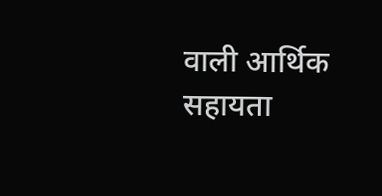वाली आर्थिक सहायता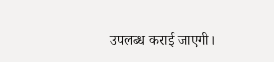उपलब्ध कराई जाएगी।